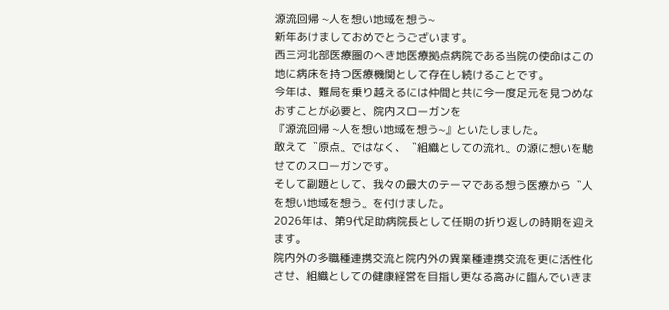源流回帰 ~人を想い地域を想う~
新年あけましておめでとうございます。
西三河北部医療圏のへき地医療拠点病院である当院の使命はこの地に病床を持つ医療機関として存在し続けることです。
今年は、難局を乗り越えるには仲間と共に今一度足元を見つめなおすことが必要と、院内スローガンを
『源流回帰 ~人を想い地域を想う~』といたしました。
敢えて〝原点〟ではなく、〝組織としての流れ〟の源に想いを馳せてのスローガンです。
そして副題として、我々の最大のテーマである想う医療から〝人を想い地域を想う〟を付けました。
2026年は、第9代足助病院長として任期の折り返しの時期を迎えます。
院内外の多職種連携交流と院内外の異業種連携交流を更に活性化させ、組織としての健康経営を目指し更なる高みに臨んでいきま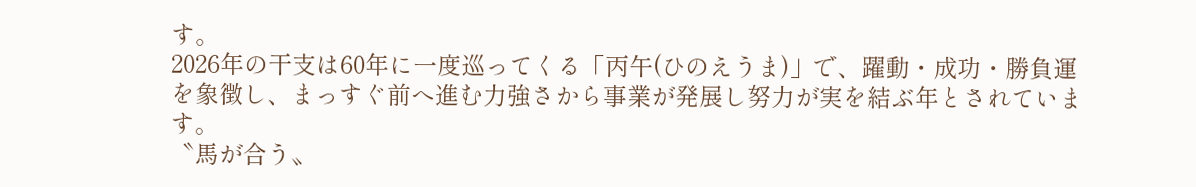す。
2026年の干支は60年に一度巡ってくる「丙午(ひのえうま)」で、躍動・成功・勝負運 を象徴し、まっすぐ前へ進む力強さから事業が発展し努力が実を結ぶ年とされています。
〝馬が合う〟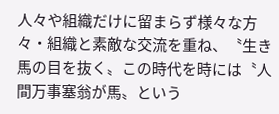人々や組織だけに留まらず様々な方々・組織と素敵な交流を重ね、〝生き馬の目を抜く〟この時代を時には〝人間万事塞翁が馬〟という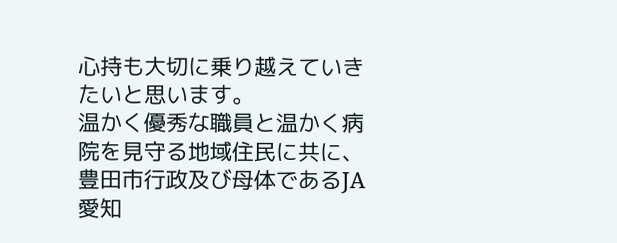心持も大切に乗り越えていきたいと思います。
温かく優秀な職員と温かく病院を見守る地域住民に共に、豊田市行政及び母体であるJA愛知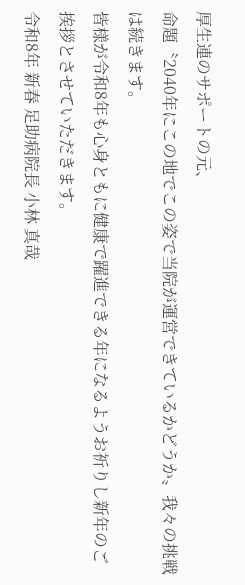厚生連のサポートの元、
命題〝2040年にこの地でこの姿で当院が運営できているかどうか〟我々の挑戦は続きます。
皆様が令和8年も心身ともに健康で躍進できる年になるようお祈りし新年のご挨拶とさせていただきます。
令和8年 新春 足助病院長 小林 真哉